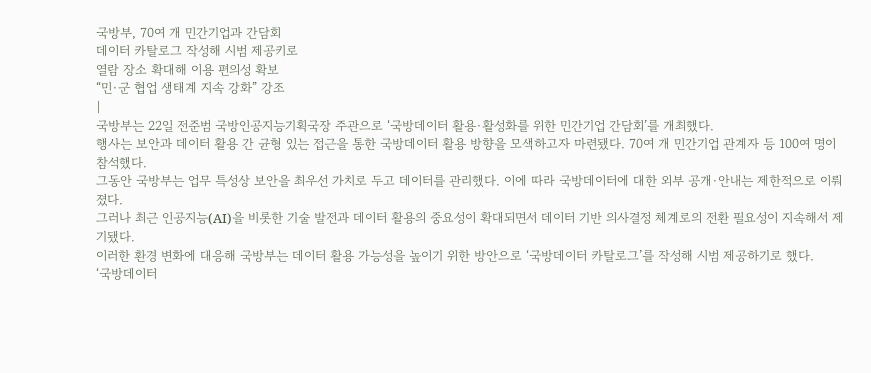국방부, 70여 개 민간기업과 간담회
데이터 카탈로그 작성해 시범 제공키로
열람 장소 확대해 이용 편의성 확보
“민·군 협업 생태계 지속 강화” 강조
|
국방부는 22일 전준범 국방인공지능기획국장 주관으로 ‘국방데이터 활용·활성화를 위한 민간기업 간담회’를 개최했다.
행사는 보안과 데이터 활용 간 균형 있는 접근을 통한 국방데이터 활용 방향을 모색하고자 마련됐다. 70여 개 민간기업 관계자 등 100여 명이 참석했다.
그동안 국방부는 업무 특성상 보안을 최우선 가치로 두고 데이터를 관리했다. 이에 따라 국방데이터에 대한 외부 공개·안내는 제한적으로 이뤄졌다.
그러나 최근 인공지능(AI)을 비롯한 기술 발전과 데이터 활용의 중요성이 확대되면서 데이터 기반 의사결정 체계로의 전환 필요성이 지속해서 제기됐다.
이러한 환경 변화에 대응해 국방부는 데이터 활용 가능성을 높이기 위한 방안으로 ‘국방데이터 카탈로그’를 작성해 시범 제공하기로 했다.
‘국방데이터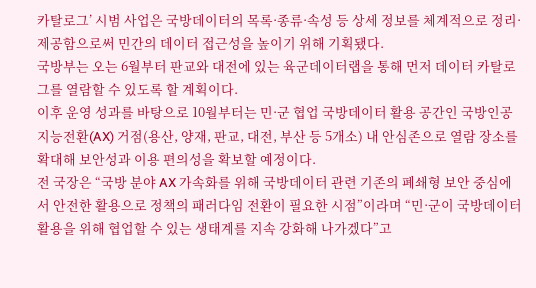카탈로그’ 시범 사업은 국방데이터의 목록·종류·속성 등 상세 정보를 체계적으로 정리·제공함으로써 민간의 데이터 접근성을 높이기 위해 기획됐다.
국방부는 오는 6월부터 판교와 대전에 있는 육군데이터랩을 통해 먼저 데이터 카탈로그를 열람할 수 있도록 할 계획이다.
이후 운영 성과를 바탕으로 10월부터는 민·군 협업 국방데이터 활용 공간인 국방인공지능전환(AX) 거점(용산, 양재, 판교, 대전, 부산 등 5개소) 내 안심존으로 열람 장소를 확대해 보안성과 이용 편의성을 확보할 예정이다.
전 국장은 “국방 분야 AX 가속화를 위해 국방데이터 관련 기존의 폐쇄형 보안 중심에서 안전한 활용으로 정책의 패러다임 전환이 필요한 시점”이라며 “민·군이 국방데이터 활용을 위해 협업할 수 있는 생태계를 지속 강화해 나가겠다”고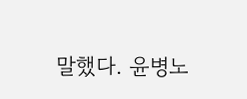말했다. 윤병노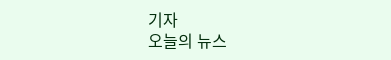기자
오늘의 뉴스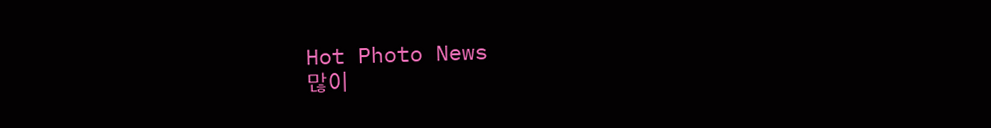Hot Photo News
많이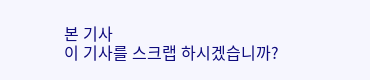본 기사
이 기사를 스크랩 하시겠습니까?